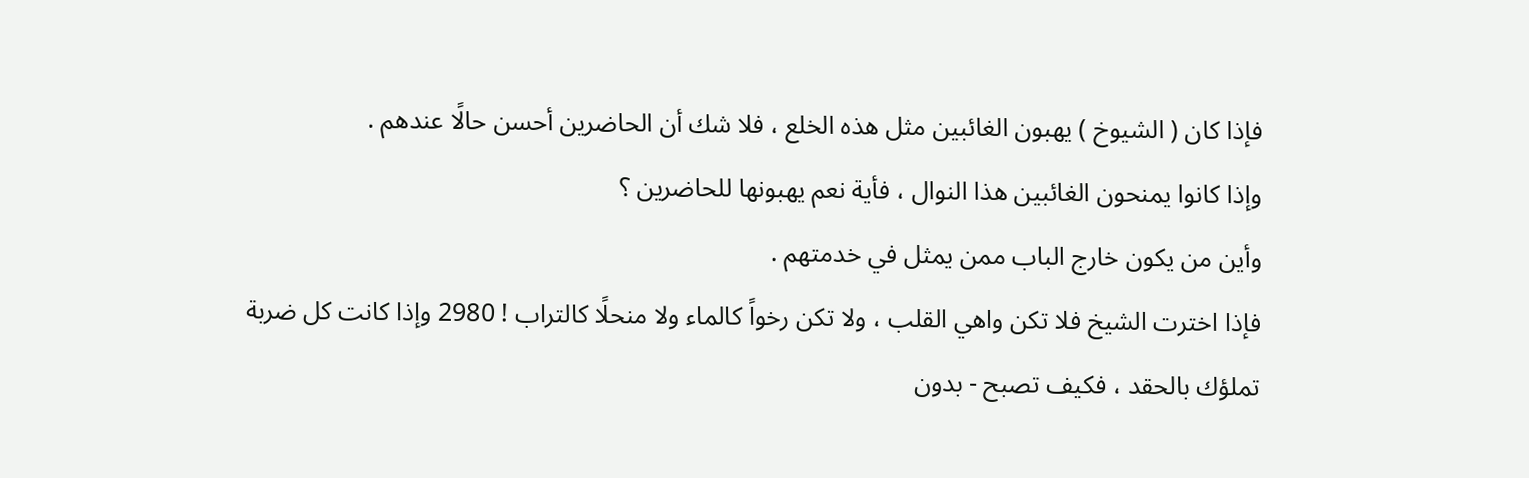فإذا كان ( الشيوخ ) يهبون الغائبين مثل هذه الخلع ، فلا شك أن الحاضرين أحسن حالًا عندهم .
وإذا كانوا يمنحون الغائبين هذا النوال ، فأية نعم يهبونها للحاضرين ؟
وأين من يكون خارج الباب ممن يمثل في خدمتهم .
فإذا اخترت الشيخ فلا تكن واهي القلب ، ولا تكن رخواً كالماء ولا منحلًا كالتراب ! 2980 وإذا كانت كل ضربة تملؤك بالحقد ، فكيف تصبح - بدون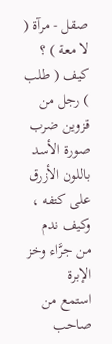صقل - مرآة ( لا معة ) ؟
كيف ( طلب ) رجل من قزوين ضرب صورة الأسد باللون الأزرق على كتفه ، وكيف ندم من جرَّاء وخز الإبرة
استمع من صاحب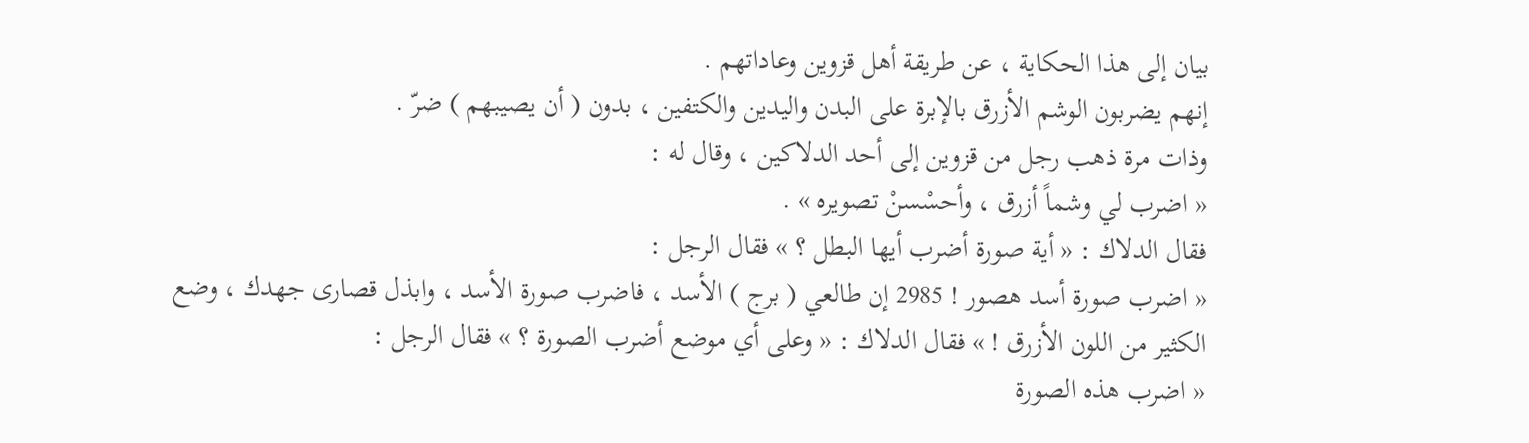بيان إلى هذا الحكاية ، عن طريقة أهل قزوين وعاداتهم .
إنهم يضربون الوشم الأزرق بالإبرة على البدن واليدين والكتفين ، بدون ( أن يصيبهم ) ضرّ .
وذات مرة ذهب رجل من قزوين إلى أحد الدلاكين ، وقال له :
« اضرب لي وشماً أزرق ، وأحسْسنْ تصويره » .
فقال الدلاك : « أية صورة أضرب أيها البطل ؟ » فقال الرجل :
« اضرب صورة أسد هصور ! 2985 إن طالعي ( برج ) الأسد ، فاضرب صورة الأسد ، وابذل قصارى جهدك ، وضع الكثير من اللون الأزرق ! » فقال الدلاك : « وعلى أي موضع أضرب الصورة ؟ » فقال الرجل :
« اضرب هذه الصورة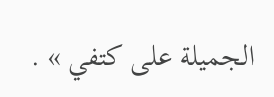الجميلة على كتفي » .